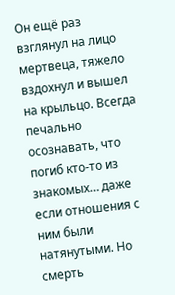Он ещё раз взглянул на лицо мертвеца, тяжело вздохнул и вышел на крыльцо. Всегда печально осознавать, что погиб кто-то из знакомых… даже если отношения с ним были натянутыми. Но смерть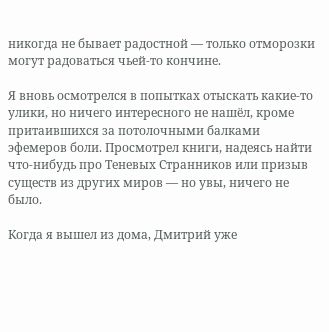никогда не бывает радостной — только отморозки могут радоваться чьей-то кончине.

Я вновь осмотрелся в попытках отыскать какие-то улики, но ничего интересного не нашёл, кроме притаившихся за потолочными балками эфемеров боли. Просмотрел книги, надеясь найти что-нибудь про Теневых Странников или призыв существ из других миров — но увы, ничего не было.

Когда я вышел из дома, Дмитрий уже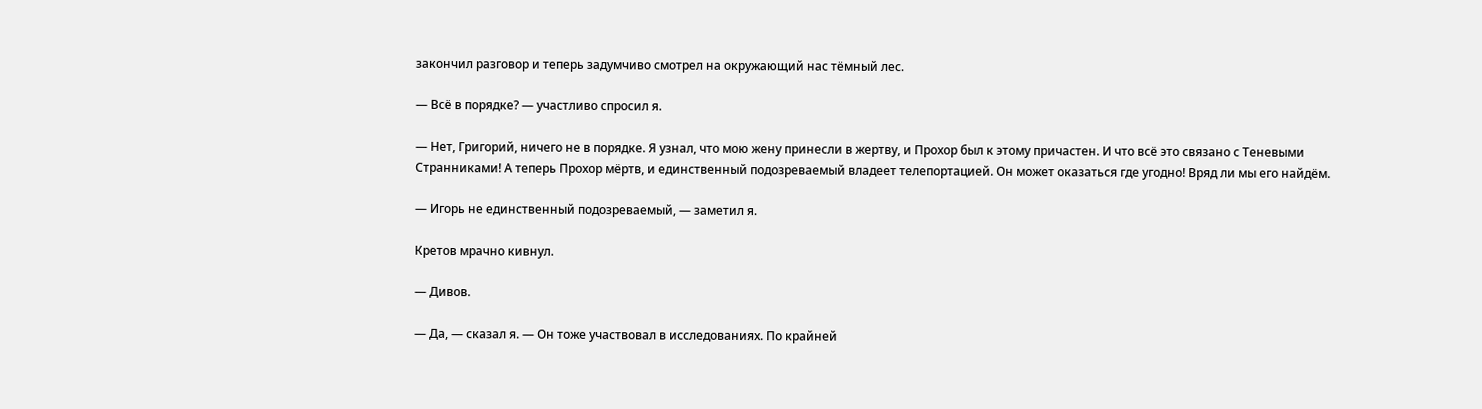закончил разговор и теперь задумчиво смотрел на окружающий нас тёмный лес.

— Всё в порядке? — участливо спросил я.

— Нет, Григорий, ничего не в порядке. Я узнал, что мою жену принесли в жертву, и Прохор был к этому причастен. И что всё это связано с Теневыми Странниками! А теперь Прохор мёртв, и единственный подозреваемый владеет телепортацией. Он может оказаться где угодно! Вряд ли мы его найдём.

— Игорь не единственный подозреваемый, — заметил я.

Кретов мрачно кивнул.

— Дивов.

— Да, — сказал я. — Он тоже участвовал в исследованиях. По крайней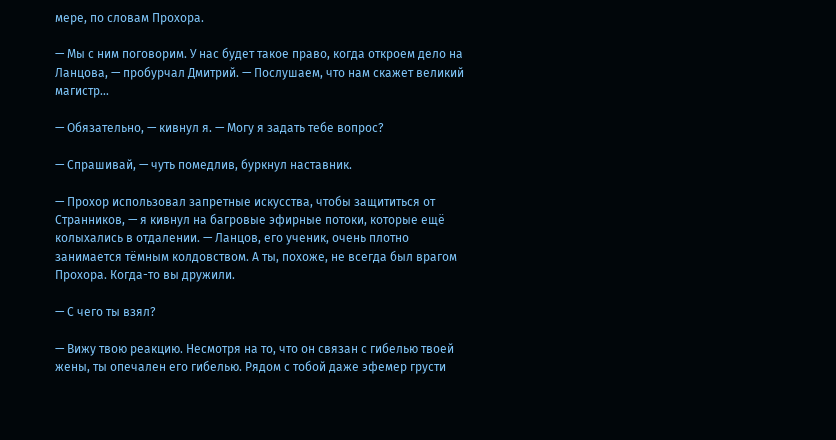мере, по словам Прохора.

— Мы с ним поговорим. У нас будет такое право, когда откроем дело на Ланцова, — пробурчал Дмитрий. — Послушаем, что нам скажет великий магистр…

— Обязательно, — кивнул я. — Могу я задать тебе вопрос?

— Спрашивай, — чуть помедлив, буркнул наставник.

— Прохор использовал запретные искусства, чтобы защититься от Странников, — я кивнул на багровые эфирные потоки, которые ещё колыхались в отдалении. — Ланцов, его ученик, очень плотно занимается тёмным колдовством. А ты, похоже, не всегда был врагом Прохора. Когда-то вы дружили.

— С чего ты взял?

— Вижу твою реакцию. Несмотря на то, что он связан с гибелью твоей жены, ты опечален его гибелью. Рядом с тобой даже эфемер грусти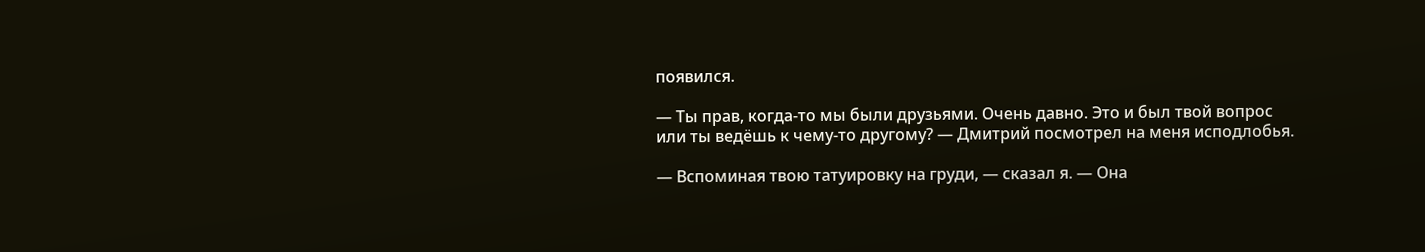появился.

— Ты прав, когда-то мы были друзьями. Очень давно. Это и был твой вопрос или ты ведёшь к чему-то другому? — Дмитрий посмотрел на меня исподлобья.

— Вспоминая твою татуировку на груди, — сказал я. — Она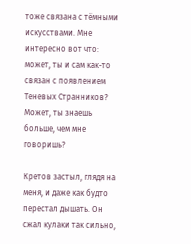тоже связана с тёмными искусствами. Мне интересно вот что: может, ты и сам как-то связан с появлением Теневых Странников? Может, ты знаешь больше, чем мне говоришь?

Кретов застыл, глядя на меня, и даже как будто перестал дышать. Он сжал кулаки так сильно,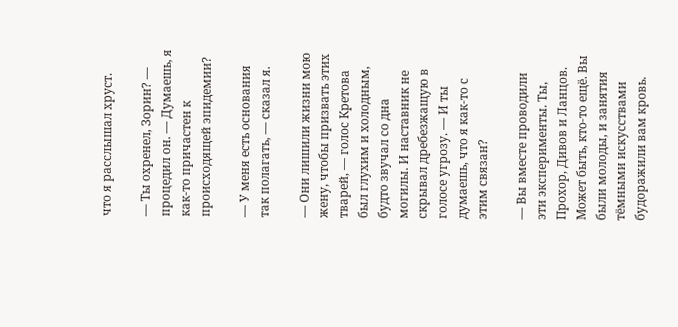что я расслышал хруст.

— Ты охренел, Зорин? — процедил он. — Думаешь, я как-то причастен к происходящей эпидемии?

— У меня есть основания так полагать, — сказал я.

— Они лишили жизни мою жену, чтобы призвать этих тварей, — голос Кретова был глухим и холодным, будто звучал со дна могилы. И наставник не скрывал дребезжащую в голосе угрозу. — И ты думаешь, что я как-то с этим связан?

— Вы вместе проводили эти эксперименты. Ты, Прохор, Дивов и Ланцов. Может быть, кто-то ещё. Вы были молоды, и занятия тёмными искусствами будоражили вам кровь.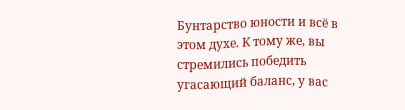Бунтарство юности и всё в этом духе. К тому же, вы стремились победить угасающий баланс, у вас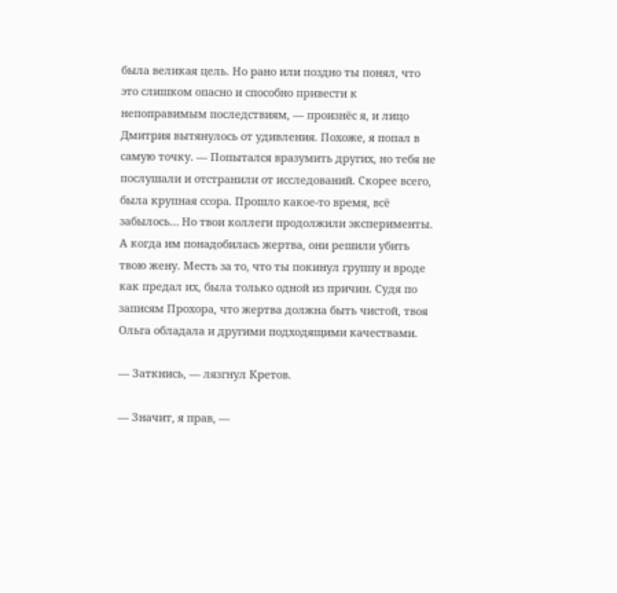была великая цель. Но рано или поздно ты понял, что это слишком опасно и способно привести к непоправимым последствиям, — произнёс я, и лицо Дмитрия вытянулось от удивления. Похоже, я попал в самую точку. — Попытался вразумить других, но тебя не послушали и отстранили от исследований. Скорее всего, была крупная ссора. Прошло какое-то время, всё забылось… Но твои коллеги продолжили эксперименты. А когда им понадобилась жертва, они решили убить твою жену. Месть за то, что ты покинул группу и вроде как предал их, была только одной из причин. Судя по записям Прохора, что жертва должна быть чистой, твоя Ольга обладала и другими подходящими качествами.

— Заткнись, — лязгнул Кретов.

— Значит, я прав, —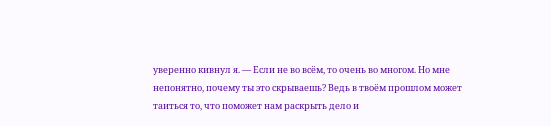уверенно кивнул я. — Если не во всём, то очень во многом. Но мне непонятно, почему ты это скрываешь? Ведь в твоём прошлом может таиться то, что поможет нам раскрыть дело и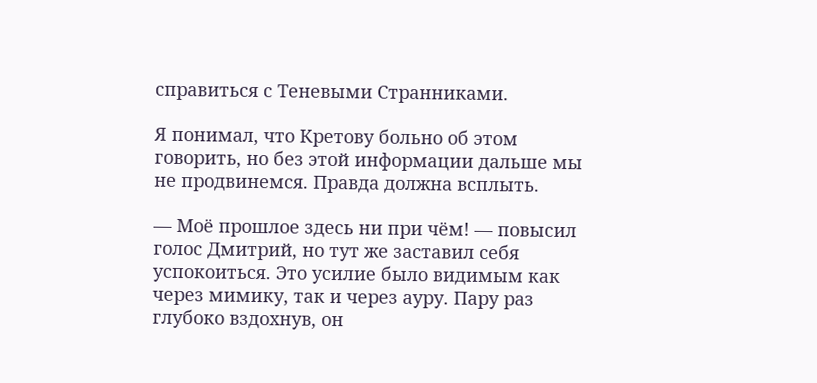справиться с Теневыми Странниками.

Я понимал, что Кретову больно об этом говорить, но без этой информации дальше мы не продвинемся. Правда должна всплыть.

— Моё прошлое здесь ни при чём! — повысил голос Дмитрий, но тут же заставил себя успокоиться. Это усилие было видимым как через мимику, так и через ауру. Пару раз глубоко вздохнув, он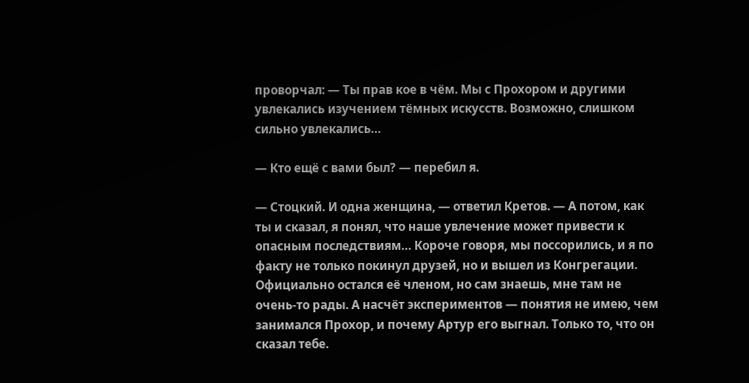проворчал: — Ты прав кое в чём. Мы с Прохором и другими увлекались изучением тёмных искусств. Возможно, слишком сильно увлекались…

— Кто ещё с вами был? — перебил я.

— Стоцкий. И одна женщина, — ответил Кретов. — А потом, как ты и сказал, я понял, что наше увлечение может привести к опасным последствиям… Короче говоря, мы поссорились, и я по факту не только покинул друзей, но и вышел из Конгрегации. Официально остался её членом, но сам знаешь, мне там не очень-то рады. А насчёт экспериментов — понятия не имею, чем занимался Прохор, и почему Артур его выгнал. Только то, что он сказал тебе.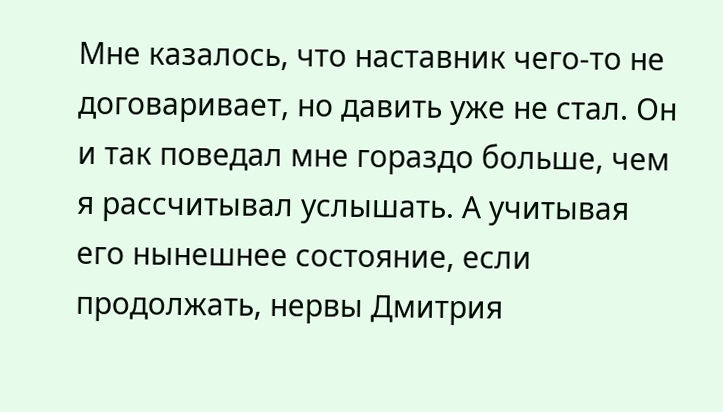Мне казалось, что наставник чего-то не договаривает, но давить уже не стал. Он и так поведал мне гораздо больше, чем я рассчитывал услышать. А учитывая его нынешнее состояние, если продолжать, нервы Дмитрия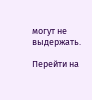могут не выдержать.

Перейти на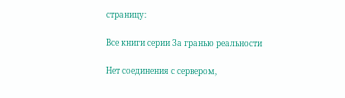страницу:

Все книги серии За гранью реальности

Нет соединения с сервером,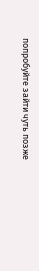попробуйте зайти чуть позже